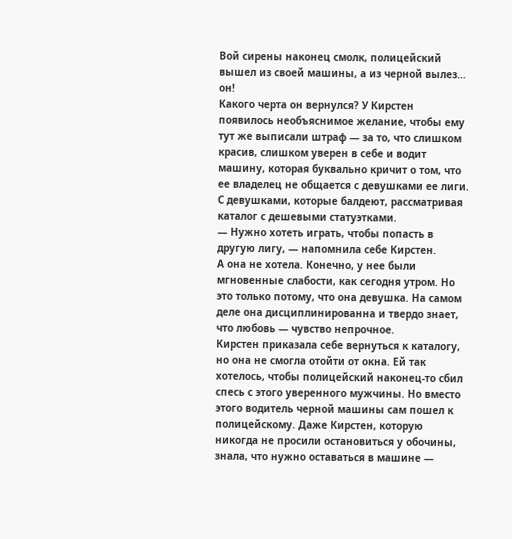Вой сирены наконец смолк, полицейский вышел из своей машины, а из черной вылез… он!
Какого черта он вернулся? У Кирстен появилось необъяснимое желание, чтобы ему тут же выписали штраф — за то, что слишком красив, слишком уверен в себе и водит машину, которая буквально кричит о том, что ее владелец не общается с девушками ее лиги. С девушками, которые балдеют, рассматривая каталог с дешевыми статуэтками.
— Нужно хотеть играть, чтобы попасть в другую лигу, — напомнила себе Кирстен.
А она не хотела. Конечно, у нее были мгновенные слабости, как сегодня утром. Но это только потому, что она девушка. На самом деле она дисциплинированна и твердо знает, что любовь — чувство непрочное.
Кирстен приказала себе вернуться к каталогу, но она не смогла отойти от окна. Ей так хотелось, чтобы полицейский наконец-то сбил спесь с этого уверенного мужчины. Но вместо этого водитель черной машины сам пошел к полицейскому. Даже Кирстен, которую никогда не просили остановиться у обочины, знала, что нужно оставаться в машине —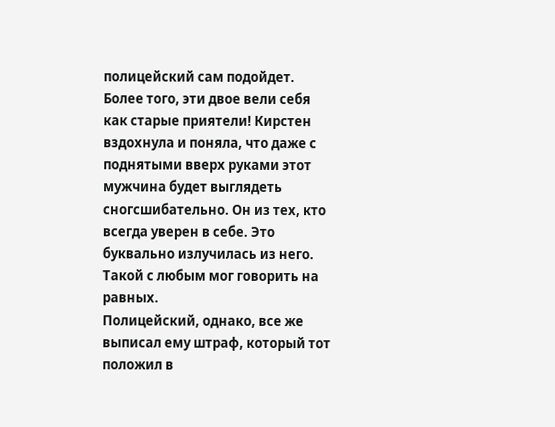полицейский сам подойдет.
Более того, эти двое вели себя как старые приятели! Кирстен вздохнула и поняла, что даже с поднятыми вверх руками этот мужчина будет выглядеть сногсшибательно. Он из тех, кто всегда уверен в себе. Это буквально излучилась из него. Такой с любым мог говорить на равных.
Полицейский, однако, все же выписал ему штраф, который тот положил в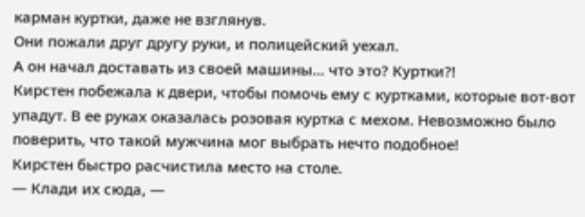карман куртки, даже не взглянув.
Они пожали друг другу руки, и полицейский уехал.
А он начал доставать из своей машины… что это? Куртки?!
Кирстен побежала к двери, чтобы помочь ему с куртками, которые вот-вот упадут. В ее руках оказалась розовая куртка с мехом. Невозможно было поверить, что такой мужчина мог выбрать нечто подобное!
Кирстен быстро расчистила место на столе.
— Клади их сюда, —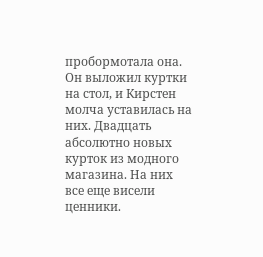пробормотала она.
Он выложил куртки на стол, и Кирстен молча уставилась на них. Двадцать абсолютно новых курток из модного магазина. На них все еще висели ценники.